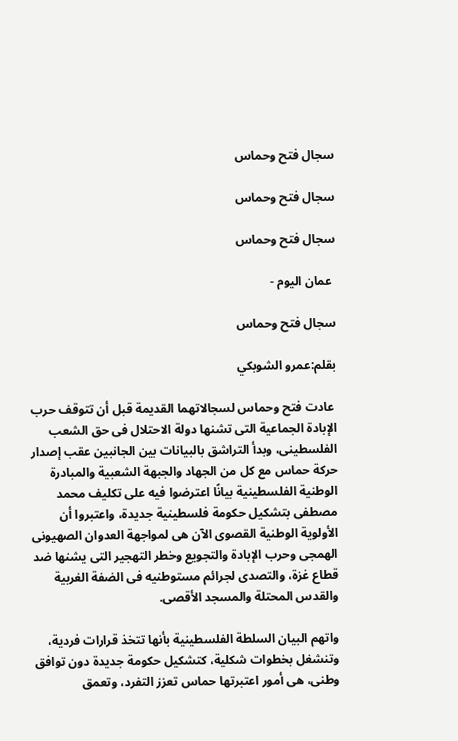سجال فتح وحماس

سجال فتح وحماس

سجال فتح وحماس

 عمان اليوم -

سجال فتح وحماس

بقلم:عمرو الشوبكي

 عادت فتح وحماس لسجالاتهما القديمة قبل أن تتوقف حرب الإبادة الجماعية التى تشنها دولة الاحتلال فى حق الشعب الفلسطينى، وبدأ التراشق بالبيانات بين الجانبين عقب إصدار حركة حماس مع كل من الجهاد والجبهة الشعبية والمبادرة الوطنية الفلسطينية بيانًا اعترضوا فيه على تكليف محمد مصطفى بتشكيل حكومة فلسطينية جديدة، واعتبروا أن الأولوية الوطنية القصوى الآن هى لمواجهة العدوان الصهيونى الهمجى وحرب الإبادة والتجويع وخطر التهجير التى يشنها ضد قطاع غزة، والتصدى لجرائم مستوطنيه فى الضفة الغربية والقدس المحتلة والمسجد الأقصى.

واتهم البيان السلطة الفلسطينية بأنها تتخذ قرارات فردية، وتنشغل بخطوات شكلية، كتشكيل حكومة جديدة دون توافق وطنى، هى أمور اعتبرتها حماس تعزز التفرد، وتعمق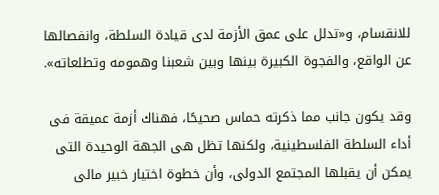للانقسام، و«تدلل على عمق الأزمة لدى قيادة السلطة، وانفصالها عن الواقع، والفجوة الكبيرة بينها وبين شعبنا وهمومه وتطلعاته».

وقد يكون جانب مما ذكرته حماس صحيحًا، فهناك أزمة عميقة فى أداء السلطة الفلسطينية، ولكنها تظل هى الجهة الوحيدة التى يمكن أن يقبلها المجتمع الدولى، وأن خطوة اختيار خبير مالى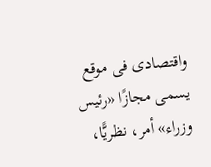واقتصادى فى موقع يسمى مجازًا «رئيس وزراء» أمر، نظريًّا،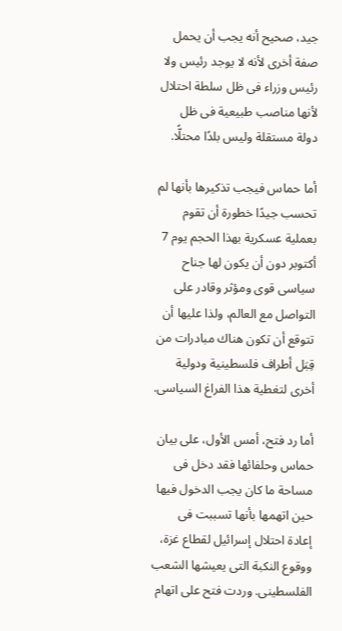جيد، صحيح أنه يجب أن يحمل صفة أخرى لأنه لا يوجد رئيس ولا رئيس وزراء فى ظل سلطة احتلال لأنها مناصب طبيعية فى ظل دولة مستقلة وليس بلدًا محتلًّا.

أما حماس فيجب تذكيرها بأنها لم تحسب جيدًا خطورة أن تقوم بعملية عسكرية بهذا الحجم يوم 7 أكتوبر دون أن يكون لها جناح سياسى قوى ومؤثر وقادر على التواصل مع العالم، ولذا عليها أن تتوقع أن تكون هناك مبادرات من قِبَل أطراف فلسطينية ودولية أخرى لتغطية هذا الفراغ السياسى.

أما رد فتح، أمس الأول، على بيان حماس وحلفائها فقد دخل فى مساحة ما كان يجب الدخول فيها حين اتهمها بأنها تسببت فى إعادة احتلال إسرائيل لقطاع غزة، ووقوع النكبة التى يعيشها الشعب الفلسطينى. وردت فتح على اتهام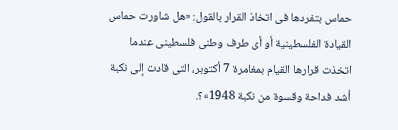حماس بتفردها فى اتخاذ القرار بالقول: «هل شاورت حماس القيادة الفلسطينية أو أى طرف وطنى فلسطينى عندما اتخذت قرارها القيام بمغامرة 7 أكتوبر، التى قادت إلى نكبة أشد فداحة وقسوة من نكبة 1948»؟.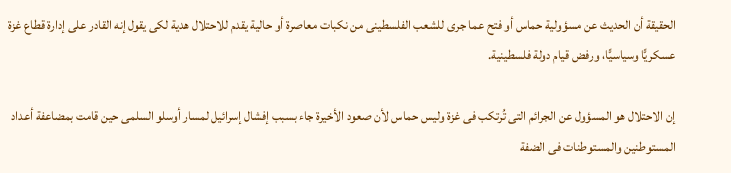الحقيقة أن الحديث عن مسؤولية حماس أو فتح عما جرى للشعب الفلسطينى من نكبات معاصرة أو حالية يقدم للاحتلال هدية لكى يقول إنه القادر على إدارة قطاع غزة عسكريًّا وسياسيًّا، ورفض قيام دولة فلسطينية.

إن الاحتلال هو المسؤول عن الجرائم التى تُرتكب فى غزة وليس حماس لأن صعود الأخيرة جاء بسبب إفشال إسرائيل لمسار أوسلو السلمى حين قامت بمضاعفة أعداد المستوطنين والمستوطنات فى الضفة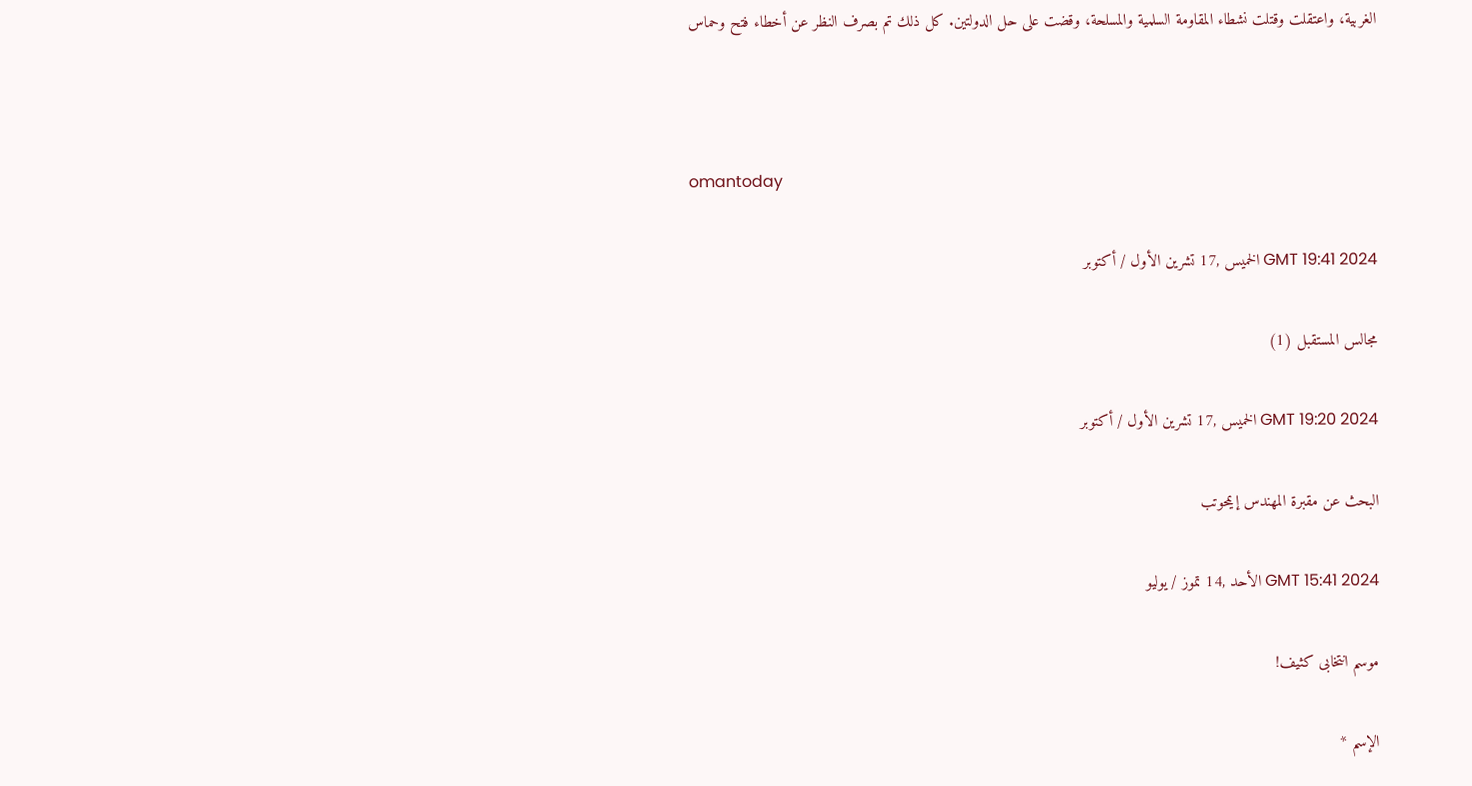الغربية، واعتقلت وقتلت نشطاء المقاومة السلمية والمسلحة، وقضت على حل الدولتين. كل ذلك تم بصرف النظر عن أخطاء فتح وحماس



omantoday

GMT 19:41 2024 الخميس ,17 تشرين الأول / أكتوبر

مجالس المستقبل (1)

GMT 19:20 2024 الخميس ,17 تشرين الأول / أكتوبر

البحث عن مقبرة المهندس إيمحوتب

GMT 15:41 2024 الأحد ,14 تموز / يوليو

موسم انتخابى كثيف!

الإسم *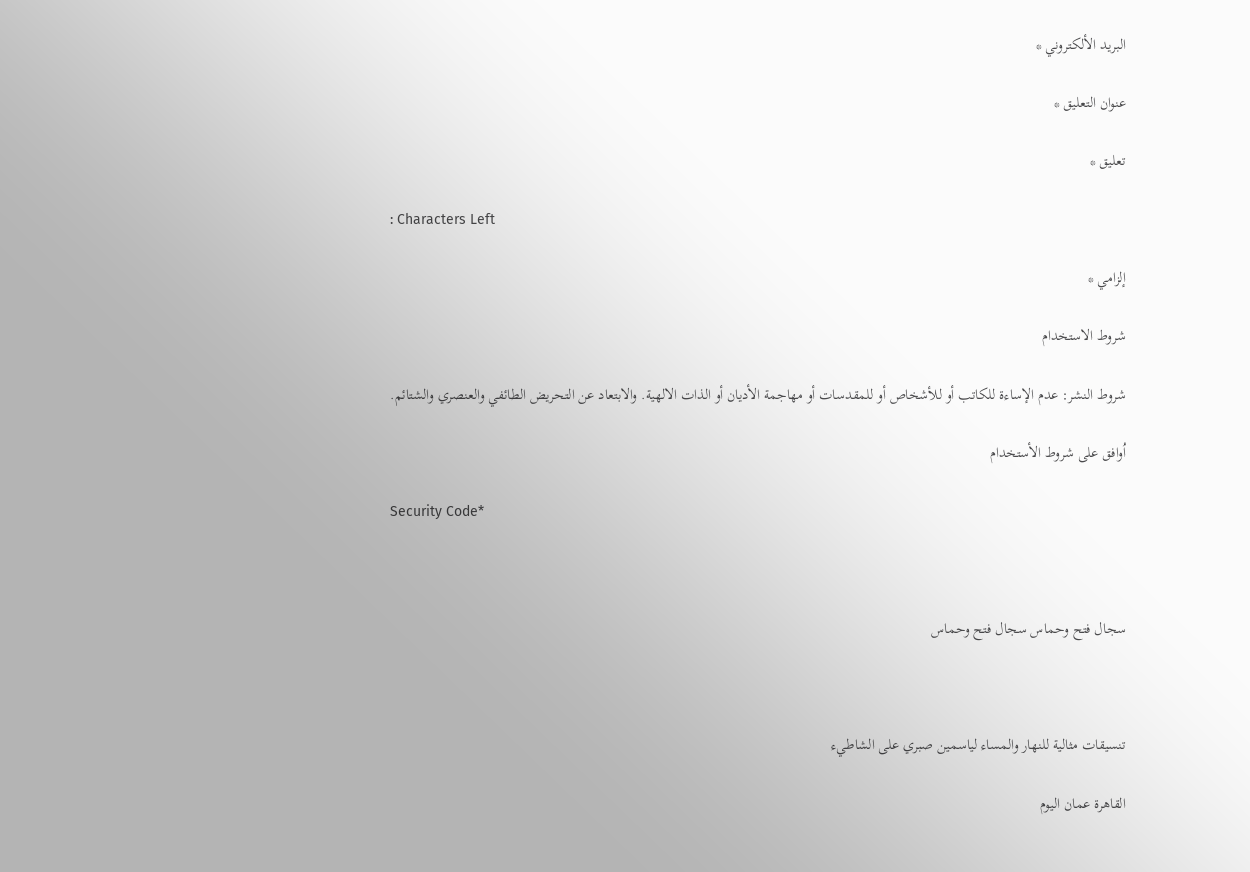البريد الألكتروني *

عنوان التعليق *

تعليق *

: Characters Left

إلزامي *

شروط الاستخدام

شروط النشر: عدم الإساءة للكاتب أو للأشخاص أو للمقدسات أو مهاجمة الأديان أو الذات الالهية. والابتعاد عن التحريض الطائفي والعنصري والشتائم.

اُوافق على شروط الأستخدام

Security Code*



سجال فتح وحماس سجال فتح وحماس



تنسيقات مثالية للنهار والمساء لياسمين صبري على الشاطيء

القاهرة عمان اليوم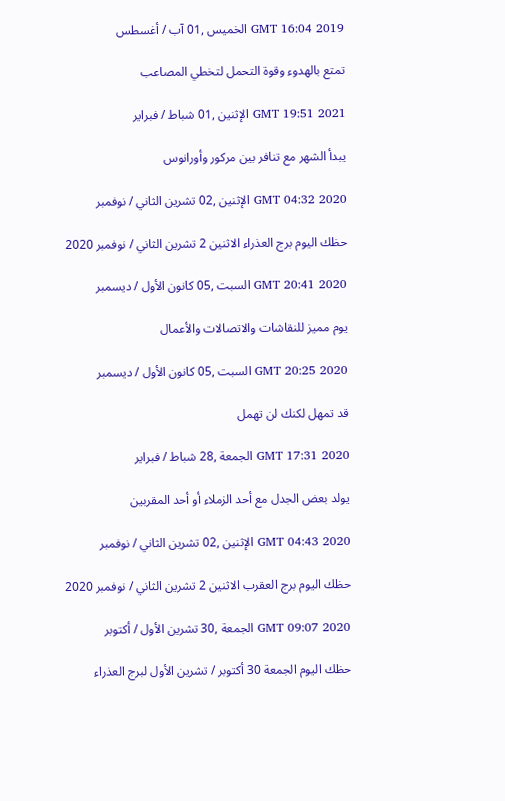GMT 16:04 2019 الخميس ,01 آب / أغسطس

تمتع بالهدوء وقوة التحمل لتخطي المصاعب

GMT 19:51 2021 الإثنين ,01 شباط / فبراير

يبدأ الشهر مع تنافر بين مركور وأورانوس

GMT 04:32 2020 الإثنين ,02 تشرين الثاني / نوفمبر

حظك اليوم برج العذراء الاثنين 2 تشرين الثاني / نوفمبر 2020

GMT 20:41 2020 السبت ,05 كانون الأول / ديسمبر

يوم مميز للنقاشات والاتصالات والأعمال

GMT 20:25 2020 السبت ,05 كانون الأول / ديسمبر

قد تمهل لكنك لن تهمل

GMT 17:31 2020 الجمعة ,28 شباط / فبراير

يولد بعض الجدل مع أحد الزملاء أو أحد المقربين

GMT 04:43 2020 الإثنين ,02 تشرين الثاني / نوفمبر

حظك اليوم برج العقرب الاثنين 2 تشرين الثاني / نوفمبر 2020

GMT 09:07 2020 الجمعة ,30 تشرين الأول / أكتوبر

حظك اليوم الجمعة 30 أكتوبر / تشرين الأول لبرج العذراء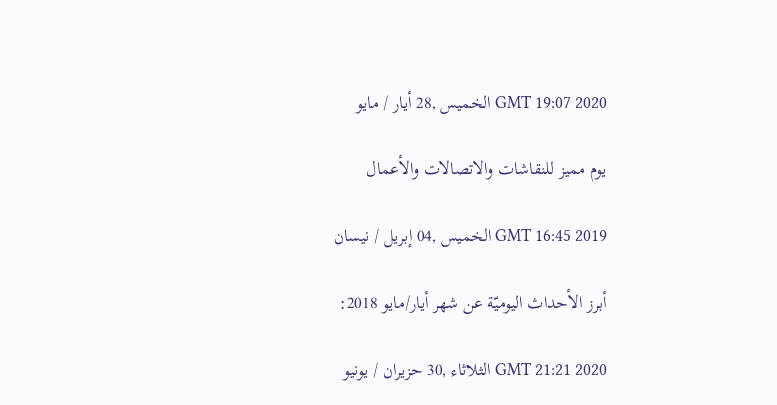GMT 19:07 2020 الخميس ,28 أيار / مايو

يوم مميز للنقاشات والاتصالات والأعمال

GMT 16:45 2019 الخميس ,04 إبريل / نيسان

أبرز الأحداث اليوميّة عن شهر أيار/مايو 2018:

GMT 21:21 2020 الثلاثاء ,30 حزيران / يونيو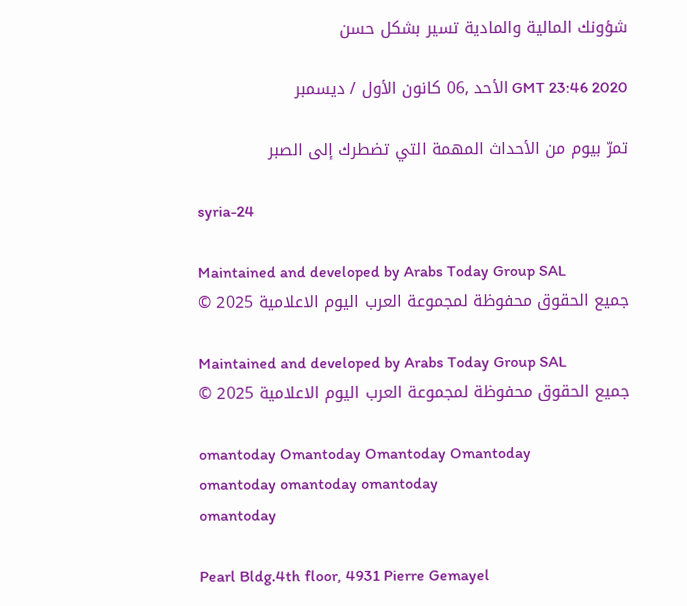شؤونك المالية والمادية تسير بشكل حسن

GMT 23:46 2020 الأحد ,06 كانون الأول / ديسمبر

تمرّ بيوم من الأحداث المهمة التي تضطرك إلى الصبر

syria-24

Maintained and developed by Arabs Today Group SAL
جميع الحقوق محفوظة لمجموعة العرب اليوم الاعلامية 2025 ©

Maintained and developed by Arabs Today Group SAL
جميع الحقوق محفوظة لمجموعة العرب اليوم الاعلامية 2025 ©

omantoday Omantoday Omantoday Omantoday
omantoday omantoday omantoday
omantoday

Pearl Bldg.4th floor, 4931 Pierre Gemayel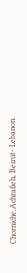Chorniche,Achrafieh, Beirut- Lebanon.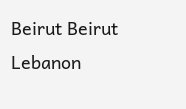Beirut Beirut Lebanon